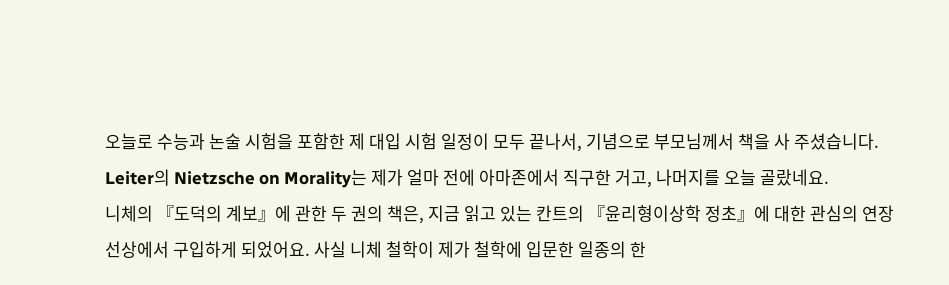오늘로 수능과 논술 시험을 포함한 제 대입 시험 일정이 모두 끝나서, 기념으로 부모님께서 책을 사 주셨습니다. Leiter의 Nietzsche on Morality는 제가 얼마 전에 아마존에서 직구한 거고, 나머지를 오늘 골랐네요.
니체의 『도덕의 계보』에 관한 두 권의 책은, 지금 읽고 있는 칸트의 『윤리형이상학 정초』에 대한 관심의 연장선상에서 구입하게 되었어요. 사실 니체 철학이 제가 철학에 입문한 일종의 한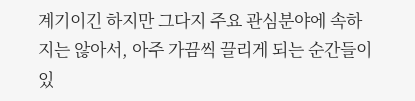계기이긴 하지만 그다지 주요 관심분야에 속하지는 않아서, 아주 가끔씩 끌리게 되는 순간들이 있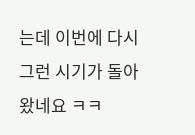는데 이번에 다시 그런 시기가 돌아왔네요 ㅋㅋ